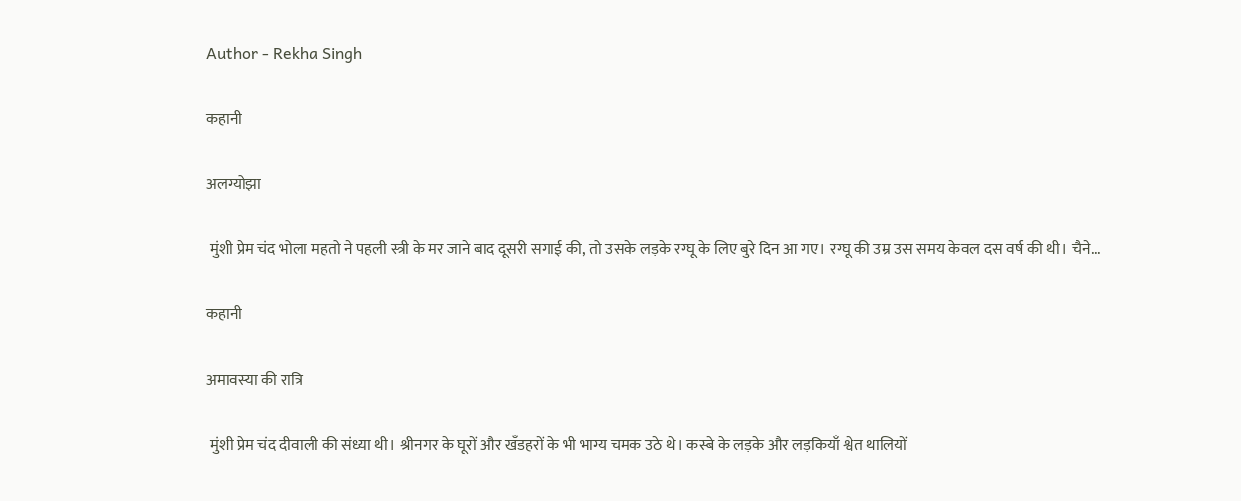Author - Rekha Singh

कहानी

अलग्योझा

 मुंशी प्रेम चंद भोला महतो ने पहली स्त्री के मर जाने बाद दूसरी सगाई की, तो उसके लड़के रग्घू के लिए बुरे दिन आ गए। रग्घू की उम्र उस समय केवल दस वर्ष की थी। चैने...

कहानी

अमावस्या की रात्रि

 मुंशी प्रेम चंद दीवाली की संध्या थी। श्रीनगर के घूरों और खँडहरों के भी भाग्य चमक उठे थे। कस्बे के लड़के और लड़कियाँ श्वेत थालियों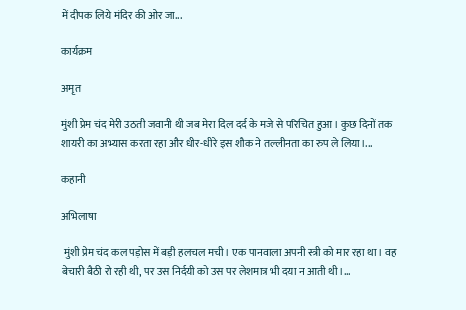में दीपक लिये मंदिर की ओर जा...

कार्यक्रम

अमृत

मुंशी प्रेम चंद मेरी उठती जवानी थी जब मेरा दिल दर्द के मजे से परिचित हुआ। कुछ दिनों तक शायरी का अभ्यास करता रहा और धीर-धीरे इस शौक ने तल्लीनता का रुप ले लिया।...

कहानी

अभिलाषा

 मुंशी प्रेम चंद कल पड़ोस में बड़ी हलचल मची। एक पानवाला अपनी स्त्री को मार रहा था। वह बेचारी बैठी रो रही थी, पर उस निर्दयी को उस पर लेशमात्र भी दया न आती थी।...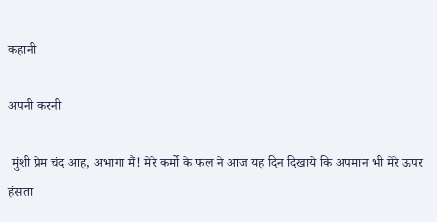कहानी

अपनी करनी

 मुंशी प्रेम चंद आह, अभागा मैं! मेरे कर्मो के फल ने आज यह दिन दिखाये कि अपमान भी मेरे ऊपर हंसता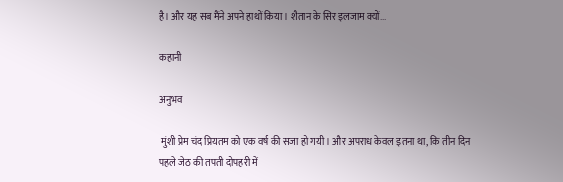है। और यह सब मैंने अपने हाथों किया। शैतान के सिर इलजाम क्यों...

कहानी

अनुभव

 मुंशी प्रेम चंद प्रियतम को एक वर्ष की सजा हो गयी। और अपराध केवल इतना था, कि तीन दिन पहले जेठ की तपती दोपहरी में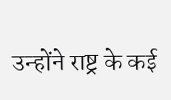उन्होंने राष्ट्र के कई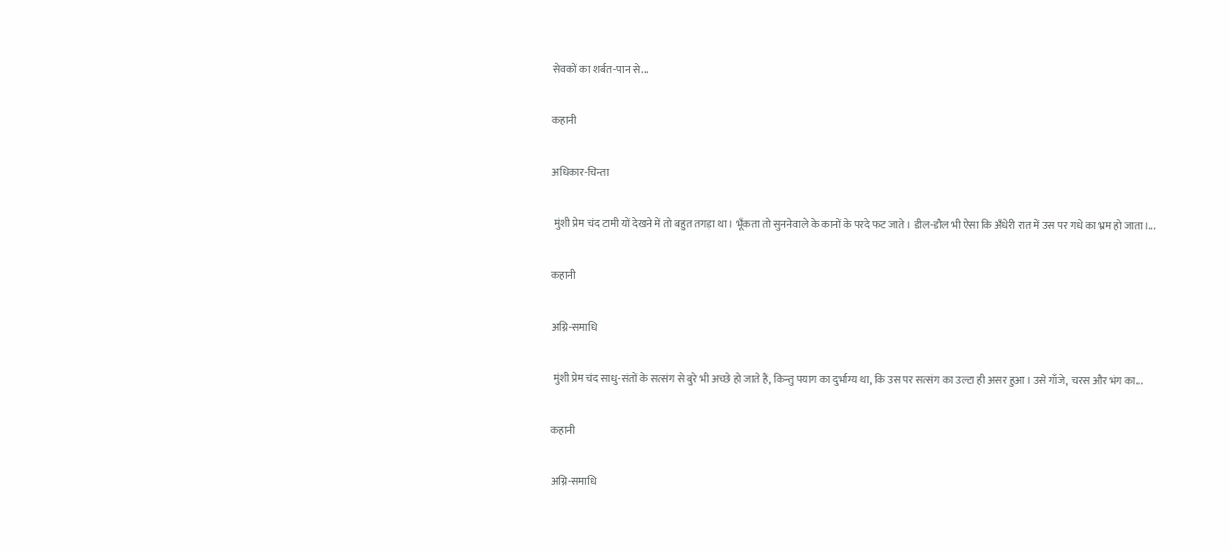सेवकों का शर्बत-पान से...

कहानी

अधिकार-चिन्ता

 मुंशी प्रेम चंद टामी यों देखने में तो बहुत तगड़ा था। भूँकता तो सुननेवाले के कानों के परदे फट जाते। डील-डौल भी ऐसा कि अँधेरी रात में उस पर गधे का भ्रम हो जाता।...

कहानी

अग्नि-समाधि

 मुंशी प्रेम चंद साधु-संतों के सत्संग से बुरे भी अच्छे हो जाते हैं, किन्तु पयाग का दुर्भाग्य था, कि उस पर सत्संग का उल्टा ही असर हुआ। उसे गाँजे, चरस और भंग का...

कहानी

अग्नि-समाधि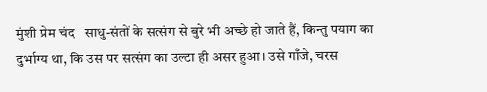मुंशी प्रेम चंद   साधु-संतों के सत्संग से बुरे भी अच्छे हो जाते हैं, किन्तु पयाग का दुर्भाग्य था, कि उस पर सत्संग का उल्टा ही असर हुआ। उसे गाँजे, चरस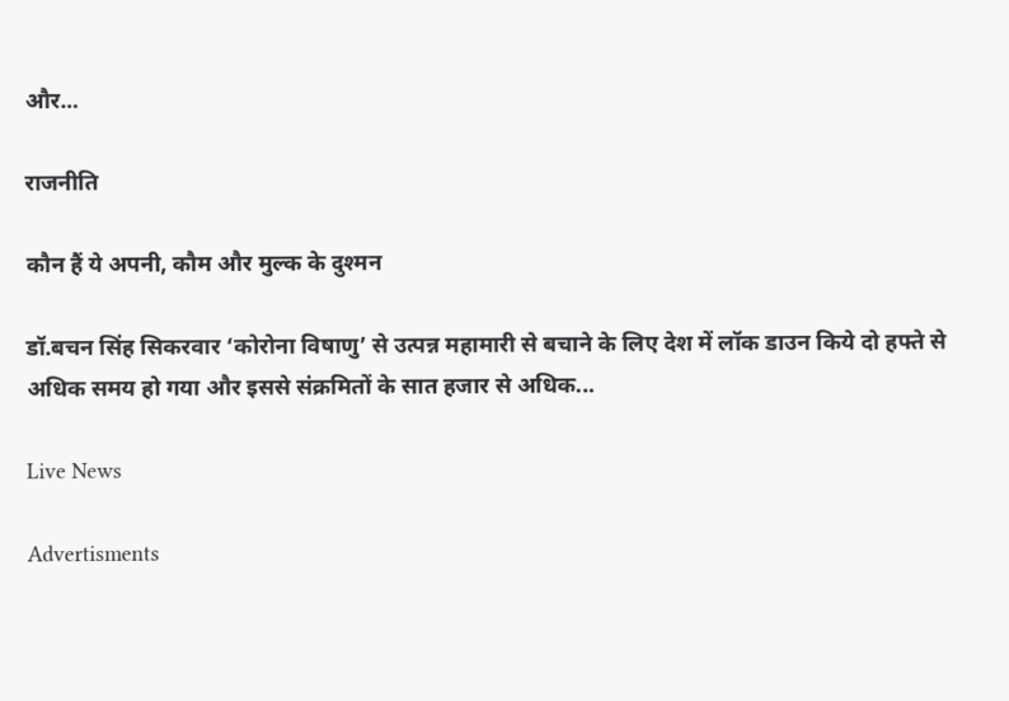और...

राजनीति

कौन हैं ये अपनी, कौम और मुल्क के दुश्मन

डॉ.बचन सिंह सिकरवार ‘कोरोना विषाणु’ से उत्पन्न महामारी से बचाने के लिए देश में लॉक डाउन किये दो हफ्ते से अधिक समय हो गया और इससे संक्रमितों के सात हजार से अधिक...

Live News

Advertisments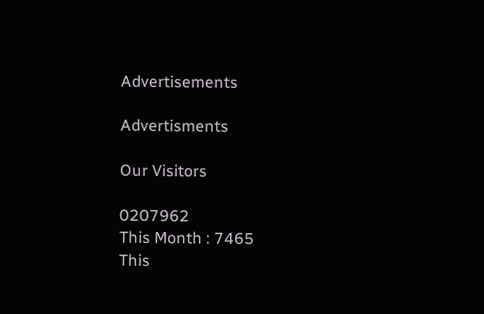Advertisements

Advertisments

Our Visitors

0207962
This Month : 7465
This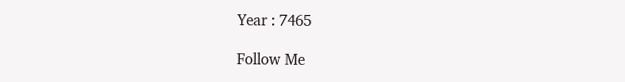Year : 7465

Follow Me